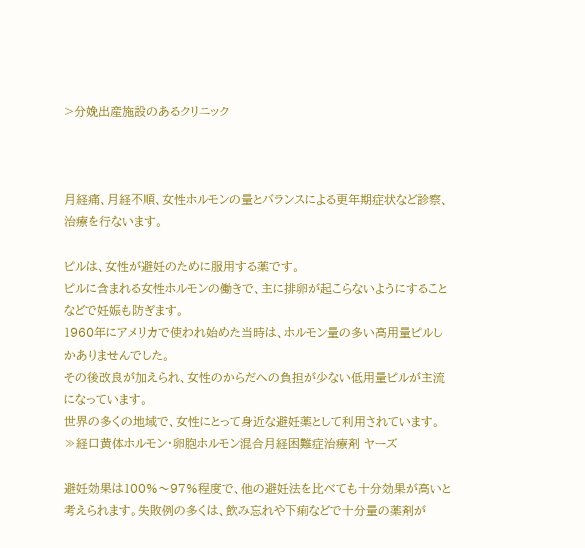>分娩出産施設のあるクリニック



月経痛、月経不順、女性ホルモンの量とバランスによる更年期症状など診察、治療を行ないます。

ピルは、女性が避妊のために服用する薬です。
ピルに含まれる女性ホルモンの働きで、主に排卵が起こらないようにすることなどで妊娠も防ぎます。
1960年にアメリカで使われ始めた当時は、ホルモン量の多い高用量ピルしかありませんでした。
その後改良が加えられ、女性のからだへの負担が少ない低用量ピルが主流になっています。
世界の多くの地域で、女性にとって身近な避妊薬として利用されています。
≫経口黄体ホルモン・卵胞ホルモン混合月経困難症治療剤 ヤーズ

避妊効果は100%〜97%程度で、他の避妊法を比べても十分効果が高いと考えられます。失敗例の多くは、飲み忘れや下痢などで十分量の薬剤が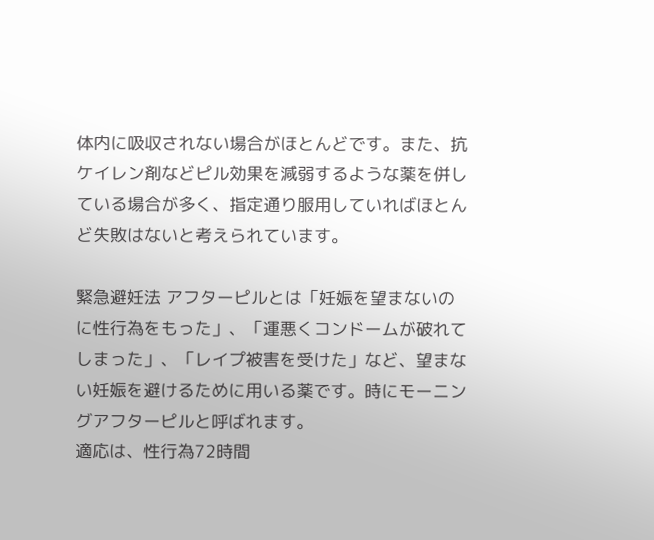体内に吸収されない場合がほとんどです。また、抗ケイレン剤などピル効果を減弱するような薬を併している場合が多く、指定通り服用していればほとんど失敗はないと考えられています。

緊急避妊法 アフターピルとは「妊娠を望まないのに性行為をもった」、「運悪くコンドームが破れてしまった」、「レイプ被害を受けた」など、望まない妊娠を避けるために用いる薬です。時にモーニングアフターピルと呼ばれます。
適応は、性行為72時間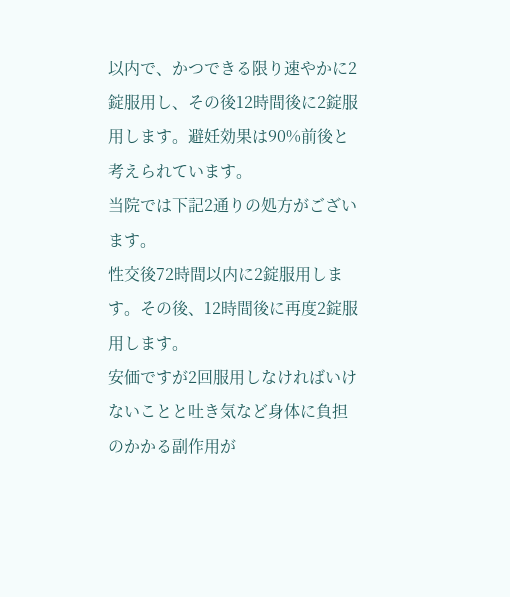以内で、かつできる限り速やかに2錠服用し、その後12時間後に2錠服用します。避妊効果は90%前後と考えられています。
当院では下記2通りの処方がございます。
性交後72時間以内に2錠服用します。その後、12時間後に再度2錠服用します。
安価ですが2回服用しなければいけないことと吐き気など身体に負担のかかる副作用が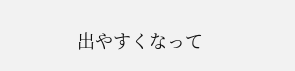出やすくなって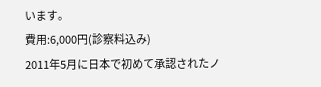います。
費用:6,000円(診察料込み)
2011年5月に日本で初めて承認されたノ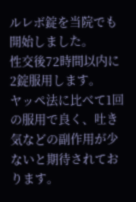ルレボ錠を当院でも開始しました。
性交後72時間以内に2錠服用します。
ヤッペ法に比べて1回の服用で良く、吐き気などの副作用が少ないと期待されております。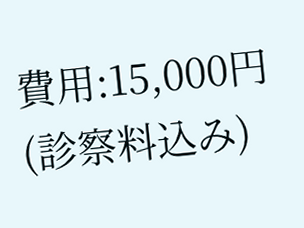費用:15,000円(診察料込み)